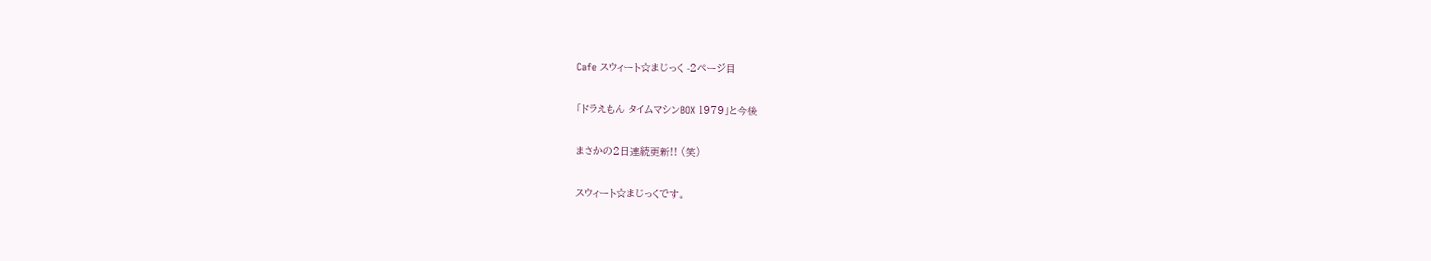Cafe スウィート☆まじっく -2ページ目

「ドラえもん タイムマシンBOX 1979」と今後

まさかの2日連続更新!! (笑)

スウィート☆まじっくです。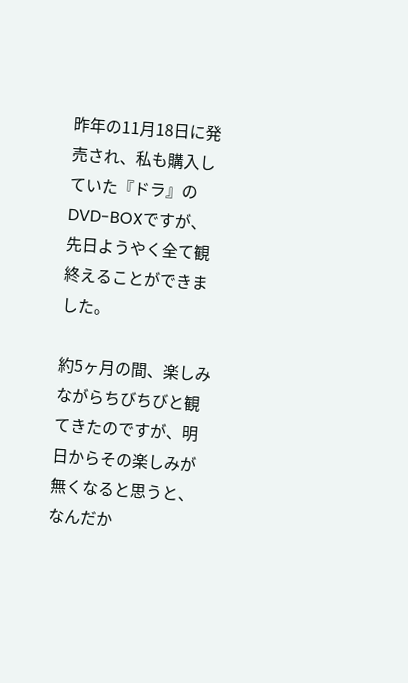昨年の11月18日に発売され、私も購入していた『ドラ』のDVD-BOXですが、先日ようやく全て観終えることができました。

約5ヶ月の間、楽しみながらちびちびと観てきたのですが、明日からその楽しみが無くなると思うと、なんだか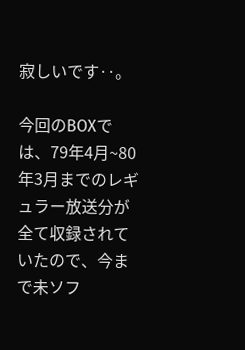寂しいです‥。

今回のBOXでは、79年4月~80年3月までのレギュラー放送分が全て収録されていたので、今まで未ソフ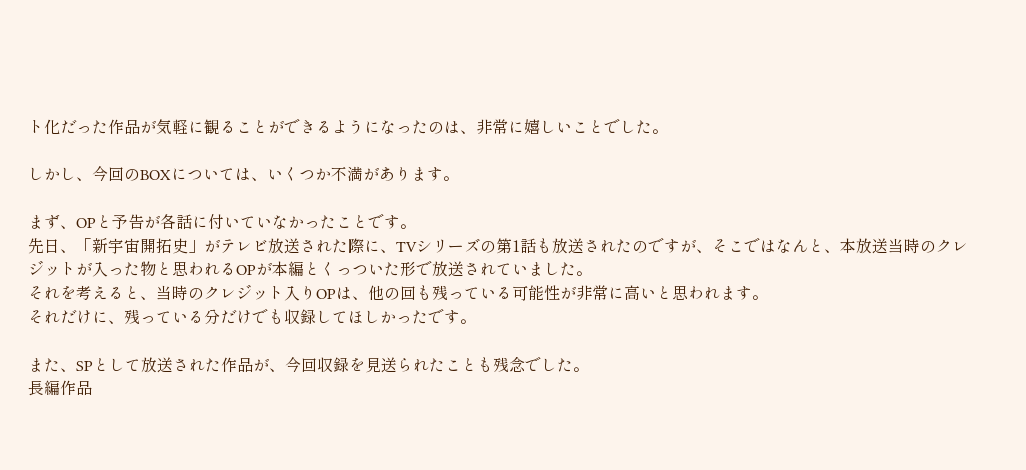ト化だった作品が気軽に観ることができるようになったのは、非常に嬉しいことでした。

しかし、今回のBOXについては、いくつか不満があります。

まず、OPと予告が各話に付いていなかったことです。
先日、「新宇宙開拓史」がテレビ放送された際に、TVシリーズの第1話も放送されたのですが、そこではなんと、本放送当時のクレジットが入った物と思われるOPが本編とくっついた形で放送されていました。
それを考えると、当時のクレジット入りOPは、他の回も残っている可能性が非常に高いと思われます。
それだけに、残っている分だけでも収録してほしかったです。

また、SPとして放送された作品が、今回収録を見送られたことも残念でした。
長編作品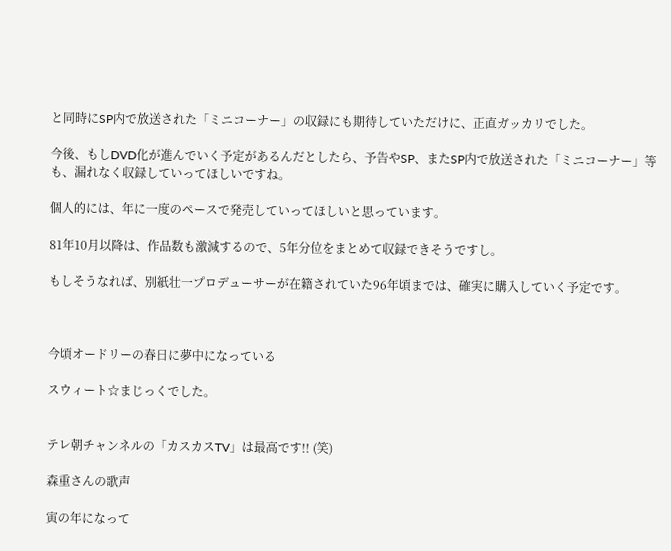と同時にSP内で放送された「ミニコーナー」の収録にも期待していただけに、正直ガッカリでした。

今後、もしDVD化が進んでいく予定があるんだとしたら、予告やSP、またSP内で放送された「ミニコーナー」等も、漏れなく収録していってほしいですね。

個人的には、年に一度のペースで発売していってほしいと思っています。

81年10月以降は、作品数も激減するので、5年分位をまとめて収録できそうですし。

もしそうなれば、別紙壮一プロデューサーが在籍されていた96年頃までは、確実に購入していく予定です。



今頃オードリーの春日に夢中になっている

スウィート☆まじっくでした。


テレ朝チャンネルの「カスカスTV」は最高です!! (笑)

森重さんの歌声

寅の年になって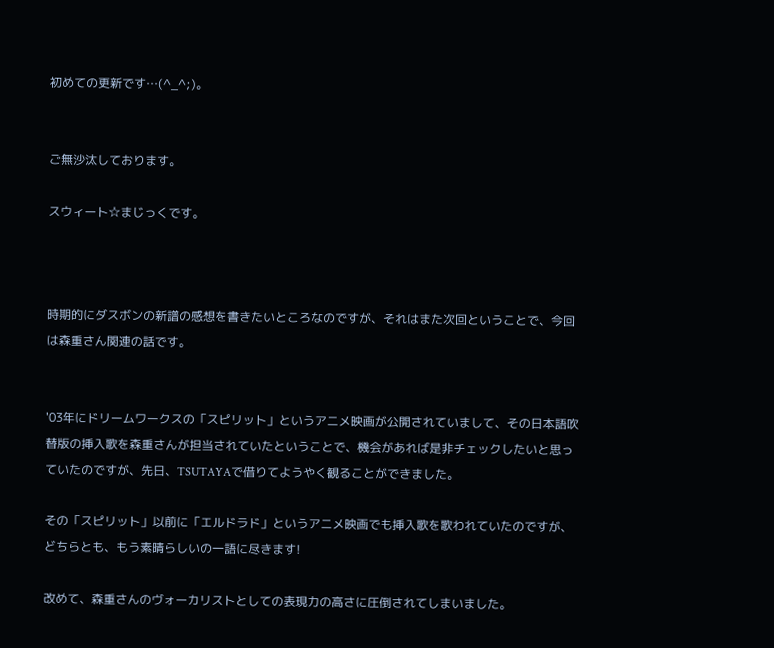初めての更新です…(^_^;)。


ご無沙汰しております。

スウィート☆まじっくです。



時期的にダスボンの新譜の感想を書きたいところなのですが、それはまた次回ということで、今回は森重さん関連の話です。


'03年にドリームワークスの「スピリット」というアニメ映画が公開されていまして、その日本語吹替版の挿入歌を森重さんが担当されていたということで、機会があれば是非チェックしたいと思っていたのですが、先日、TSUTAYAで借りてようやく観ることができました。

その「スピリット」以前に「エルドラド」というアニメ映画でも挿入歌を歌われていたのですが、どちらとも、もう素晴らしいの一語に尽きます!

改めて、森重さんのヴォーカリストとしての表現力の高さに圧倒されてしまいました。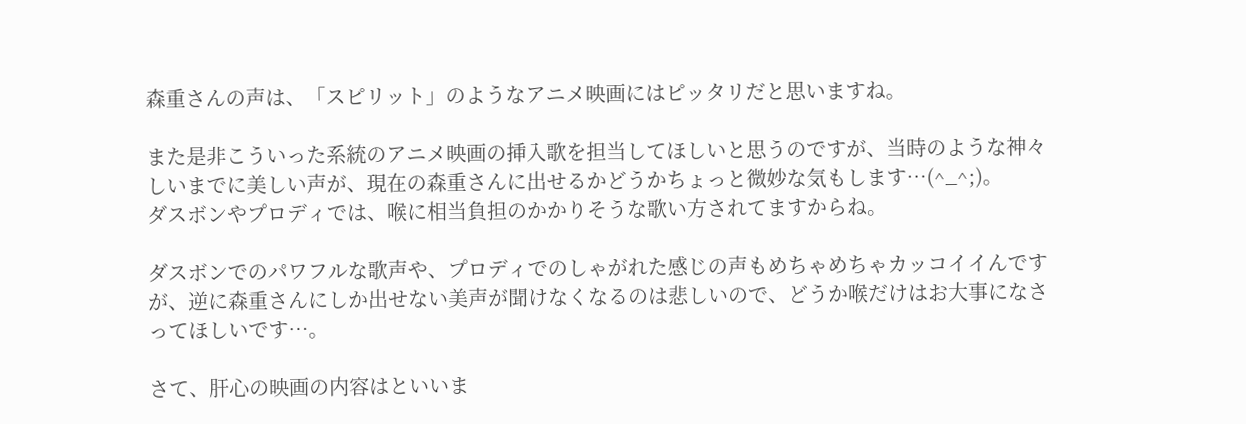森重さんの声は、「スピリット」のようなアニメ映画にはピッタリだと思いますね。

また是非こういった系統のアニメ映画の挿入歌を担当してほしいと思うのですが、当時のような神々しいまでに美しい声が、現在の森重さんに出せるかどうかちょっと微妙な気もします…(^_^;)。
ダスボンやプロディでは、喉に相当負担のかかりそうな歌い方されてますからね。

ダスボンでのパワフルな歌声や、プロディでのしゃがれた感じの声もめちゃめちゃカッコイイんですが、逆に森重さんにしか出せない美声が聞けなくなるのは悲しいので、どうか喉だけはお大事になさってほしいです…。

さて、肝心の映画の内容はといいま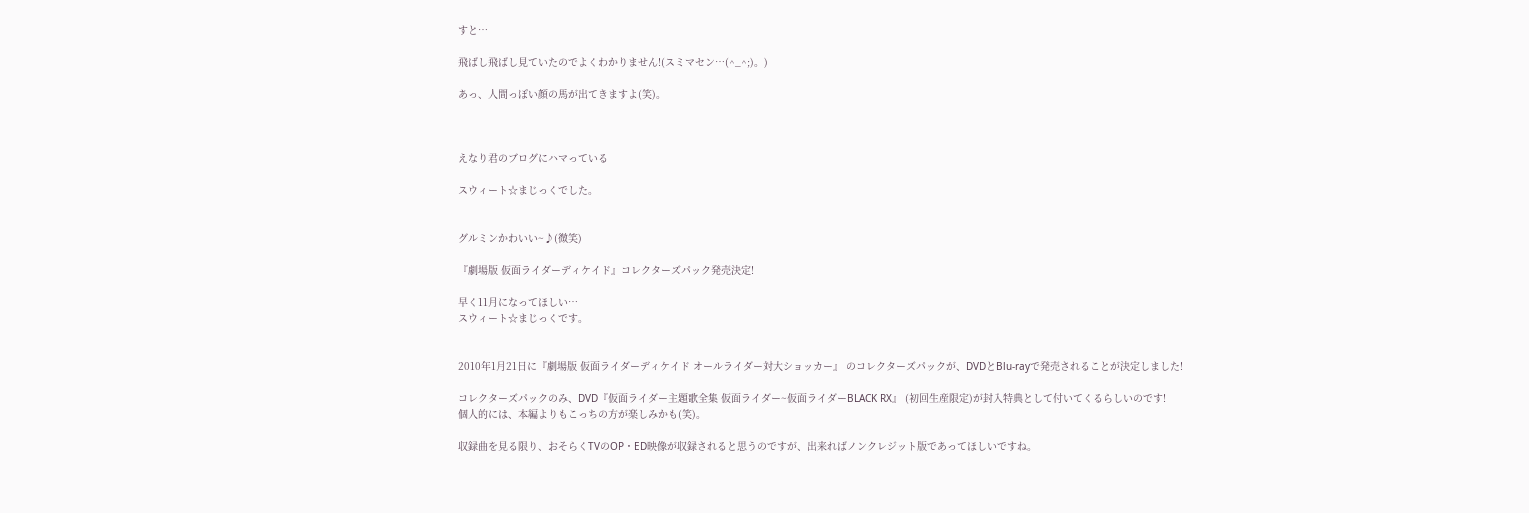すと…

飛ばし飛ばし見ていたのでよくわかりません!(スミマセン…(^_^;)。)

あっ、人間っぽい顔の馬が出てきますよ(笑)。



えなり君のブログにハマっている

スウィート☆まじっくでした。


グルミンかわいい~♪(微笑)

『劇場版 仮面ライダーディケイド』コレクターズパック発売決定!

早く11月になってほしい…
スウィート☆まじっくです。


2010年1月21日に『劇場版 仮面ライダーディケイド オールライダー対大ショッカー』 のコレクターズパックが、DVDとBlu-rayで発売されることが決定しました!

コレクターズパックのみ、DVD『仮面ライダー主題歌全集 仮面ライダー~仮面ライダーBLACK RX』 (初回生産限定)が封入特典として付いてくるらしいのです!
個人的には、本編よりもこっちの方が楽しみかも(笑)。

収録曲を見る限り、おそらくTVのOP・ED映像が収録されると思うのですが、出来ればノンクレジット版であってほしいですね。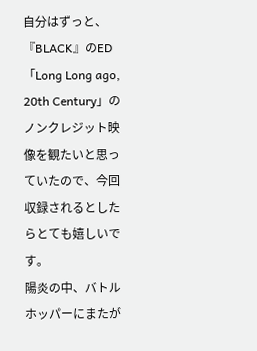自分はずっと、『BLACK』のED「Long Long ago, 20th Century」のノンクレジット映像を観たいと思っていたので、今回収録されるとしたらとても嬉しいです。
陽炎の中、バトルホッパーにまたが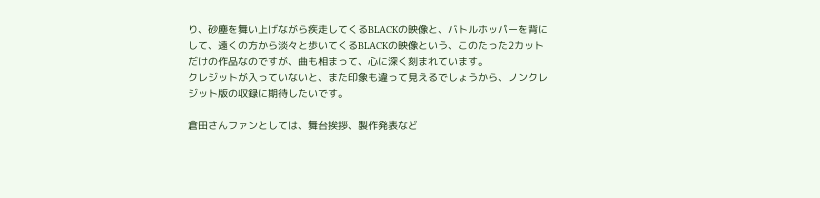り、砂塵を舞い上げながら疾走してくるBLACKの映像と、バトルホッパーを背にして、遠くの方から淡々と歩いてくるBLACKの映像という、このたった2カットだけの作品なのですが、曲も相まって、心に深く刻まれています。
クレジットが入っていないと、また印象も違って見えるでしょうから、ノンクレジット版の収録に期待したいです。

倉田さんファンとしては、舞台挨拶、製作発表など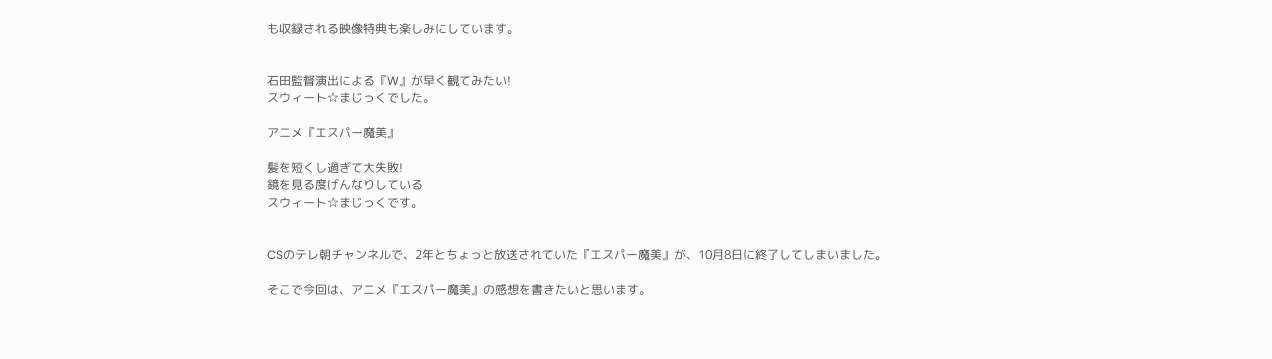も収録される映像特典も楽しみにしています。


石田監督演出による『W』が早く観てみたい!
スウィート☆まじっくでした。

アニメ『エスパー魔美』

髪を短くし過ぎて大失敗!
鏡を見る度げんなりしている
スウィート☆まじっくです。


CSのテレ朝チャンネルで、2年とちょっと放送されていた『エスパー魔美』が、10月8日に終了してしまいました。

そこで今回は、アニメ『エスパー魔美』の感想を書きたいと思います。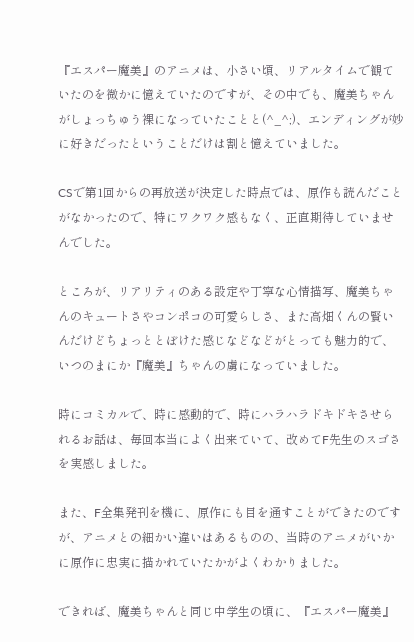『エスパー魔美』のアニメは、小さい頃、リアルタイムで観ていたのを微かに憶えていたのですが、その中でも、魔美ちゃんがしょっちゅう裸になっていたことと(^_^;)、エンディングが妙に好きだったということだけは割と憶えていました。

CSで第1回からの再放送が決定した時点では、原作も読んだことがなかったので、特にワクワク感もなく、正直期待していませんでした。

ところが、リアリティのある設定や丁寧な心情描写、魔美ちゃんのキュートさやコンポコの可愛らしさ、また高畑くんの賢いんだけどちょっととぼけた感じなどなどがとっても魅力的で、いつのまにか『魔美』ちゃんの虜になっていました。

時にコミカルで、時に感動的で、時にハラハラドキドキさせられるお話は、毎回本当によく出来ていて、改めてF先生のスゴさを実感しました。

また、F全集発刊を機に、原作にも目を通すことができたのですが、アニメとの細かい違いはあるものの、当時のアニメがいかに原作に忠実に描かれていたかがよくわかりました。

できれば、魔美ちゃんと同じ中学生の頃に、『エスパー魔美』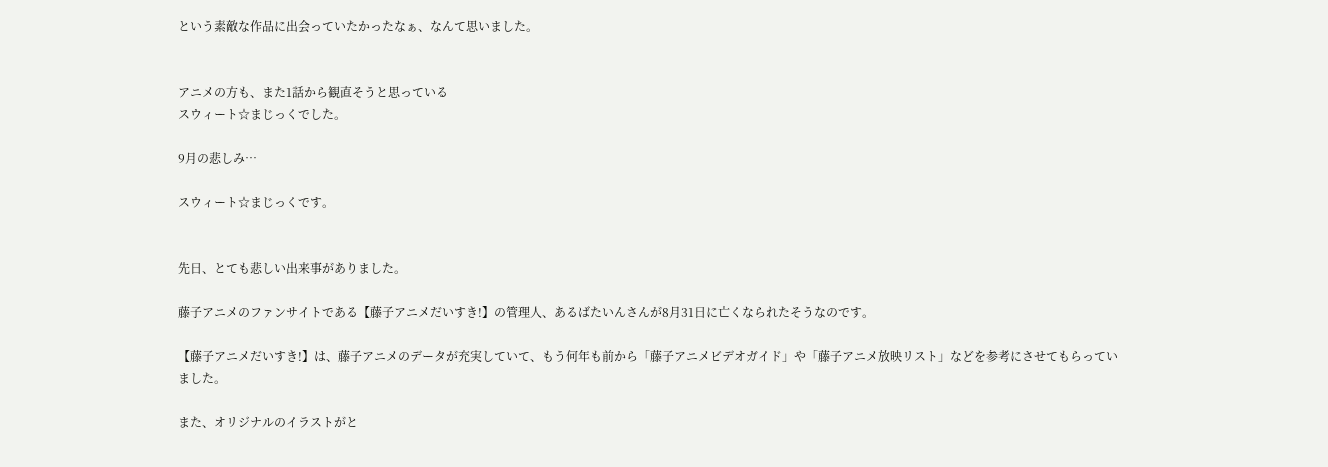という素敵な作品に出会っていたかったなぁ、なんて思いました。


アニメの方も、また1話から観直そうと思っている
スウィート☆まじっくでした。

9月の悲しみ…

スウィート☆まじっくです。


先日、とても悲しい出来事がありました。

藤子アニメのファンサイトである【藤子アニメだいすき!】の管理人、あるばたいんさんが8月31日に亡くなられたそうなのです。

【藤子アニメだいすき!】は、藤子アニメのデータが充実していて、もう何年も前から「藤子アニメビデオガイド」や「藤子アニメ放映リスト」などを参考にさせてもらっていました。

また、オリジナルのイラストがと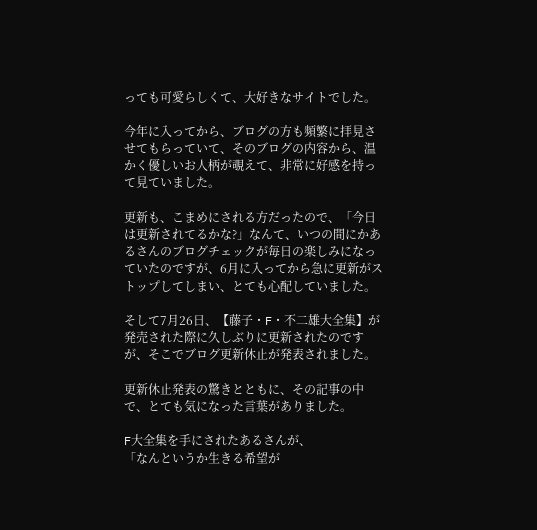っても可愛らしくて、大好きなサイトでした。

今年に入ってから、ブログの方も頻繁に拝見させてもらっていて、そのブログの内容から、温かく優しいお人柄が覗えて、非常に好感を持って見ていました。

更新も、こまめにされる方だったので、「今日は更新されてるかな?」なんて、いつの間にかあるさんのブログチェックが毎日の楽しみになっていたのですが、6月に入ってから急に更新がストップしてしまい、とても心配していました。

そして7月26日、【藤子・F・不二雄大全集】が発売された際に久しぶりに更新されたのですが、そこでブログ更新休止が発表されました。

更新休止発表の驚きとともに、その記事の中で、とても気になった言葉がありました。

F大全集を手にされたあるさんが、
「なんというか生きる希望が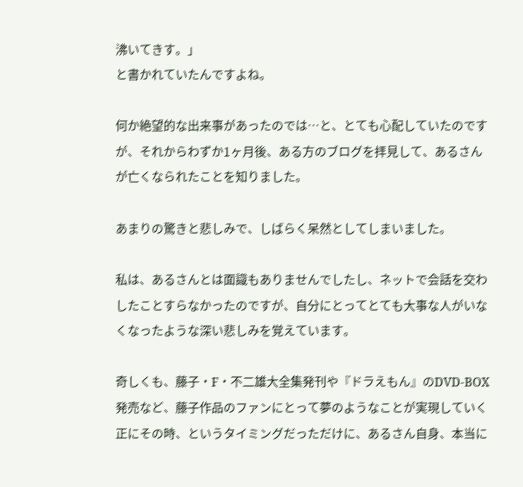沸いてきす。」
と書かれていたんですよね。

何か絶望的な出来事があったのでは…と、とても心配していたのですが、それからわずか1ヶ月後、ある方のブログを拝見して、あるさんが亡くなられたことを知りました。

あまりの驚きと悲しみで、しばらく呆然としてしまいました。

私は、あるさんとは面識もありませんでしたし、ネットで会話を交わしたことすらなかったのですが、自分にとってとても大事な人がいなくなったような深い悲しみを覚えています。

奇しくも、藤子・F・不二雄大全集発刊や『ドラえもん』のDVD-BOX発売など、藤子作品のファンにとって夢のようなことが実現していく正にその時、というタイミングだっただけに、あるさん自身、本当に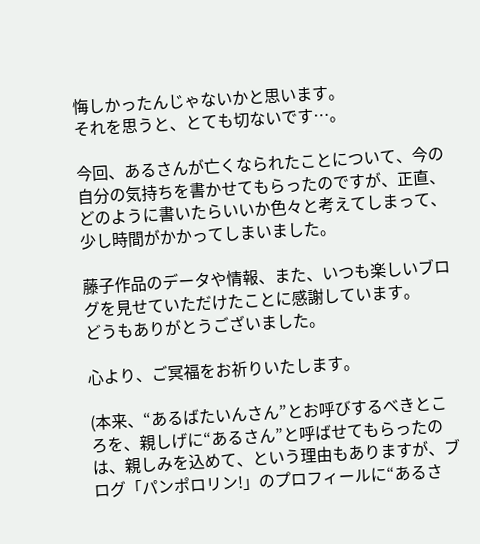悔しかったんじゃないかと思います。
それを思うと、とても切ないです…。

今回、あるさんが亡くなられたことについて、今の自分の気持ちを書かせてもらったのですが、正直、どのように書いたらいいか色々と考えてしまって、少し時間がかかってしまいました。

藤子作品のデータや情報、また、いつも楽しいブログを見せていただけたことに感謝しています。
どうもありがとうございました。

心より、ご冥福をお祈りいたします。

(本来、“あるばたいんさん”とお呼びするべきところを、親しげに“あるさん”と呼ばせてもらったのは、親しみを込めて、という理由もありますが、ブログ「パンポロリン!」のプロフィールに“あるさ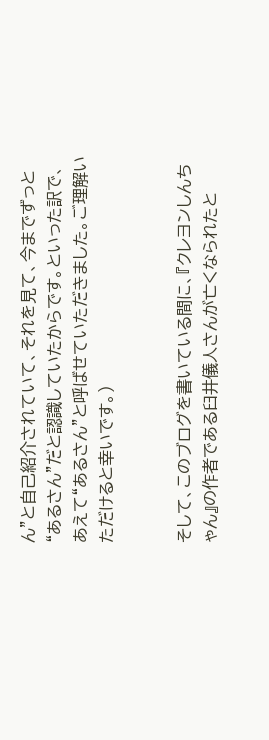ん”と自己紹介されていて、それを見て、今までずっと“あるさん”だと認識していたからです。といった訳で、あえて“あるさん”と呼ばせていただきました。ご理解いただけると幸いです。)


そして、このブログを書いている間に、『クレヨンしんちゃん』の作者である臼井儀人さんが亡くなられたと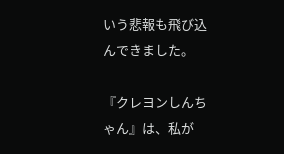いう悲報も飛び込んできました。

『クレヨンしんちゃん』は、私が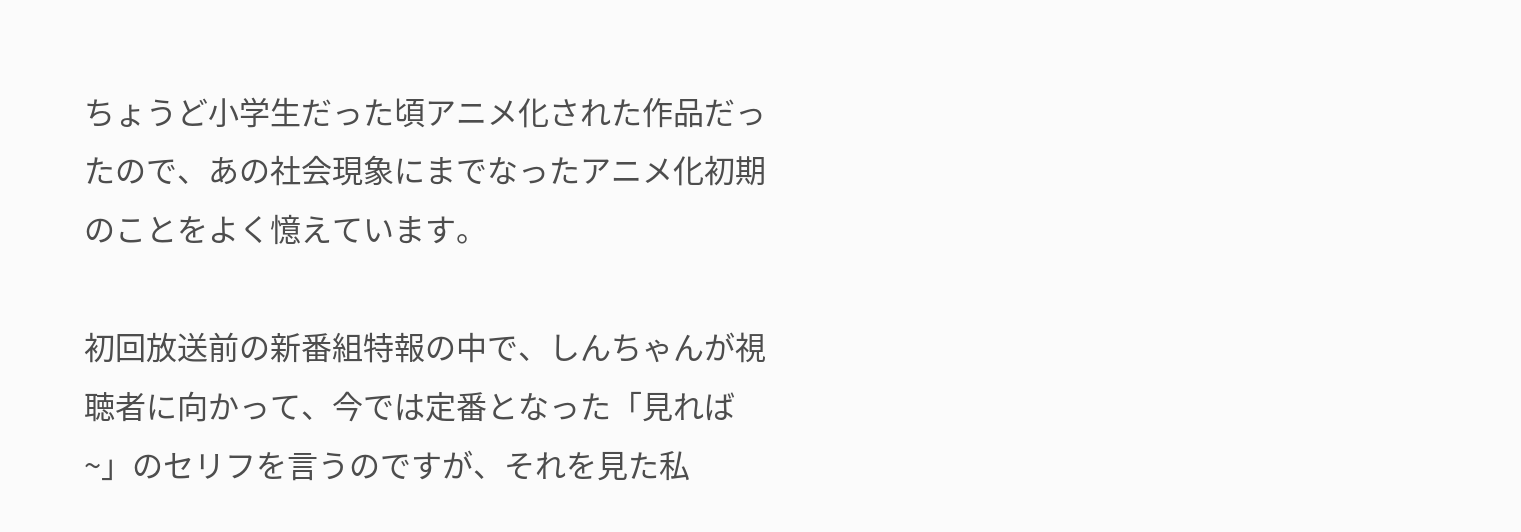ちょうど小学生だった頃アニメ化された作品だったので、あの社会現象にまでなったアニメ化初期のことをよく憶えています。

初回放送前の新番組特報の中で、しんちゃんが視聴者に向かって、今では定番となった「見れば~」のセリフを言うのですが、それを見た私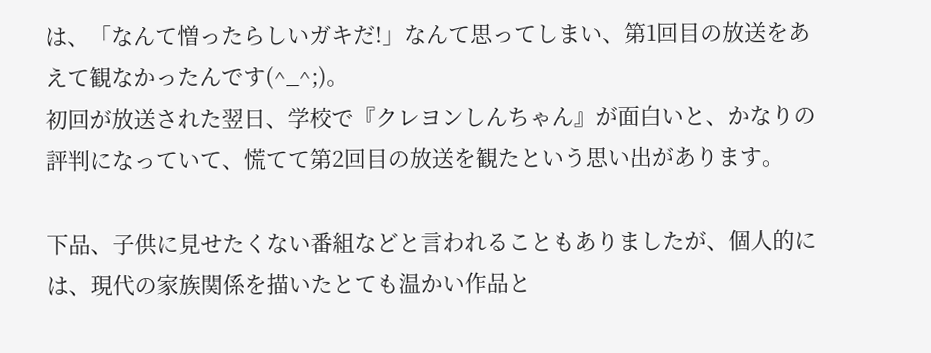は、「なんて憎ったらしいガキだ!」なんて思ってしまい、第1回目の放送をあえて観なかったんです(^_^;)。
初回が放送された翌日、学校で『クレヨンしんちゃん』が面白いと、かなりの評判になっていて、慌てて第2回目の放送を観たという思い出があります。

下品、子供に見せたくない番組などと言われることもありましたが、個人的には、現代の家族関係を描いたとても温かい作品と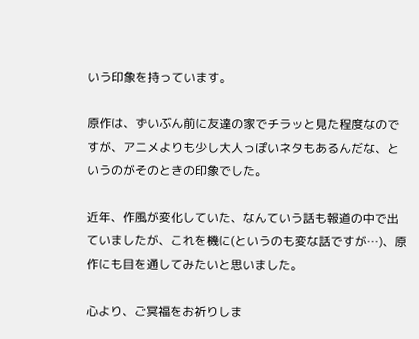いう印象を持っています。

原作は、ずいぶん前に友達の家でチラッと見た程度なのですが、アニメよりも少し大人っぽいネタもあるんだな、というのがそのときの印象でした。

近年、作風が変化していた、なんていう話も報道の中で出ていましたが、これを機に(というのも変な話ですが…)、原作にも目を通してみたいと思いました。

心より、ご冥福をお祈りしま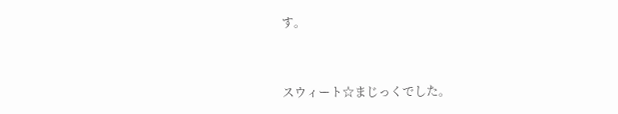す。


スウィート☆まじっくでした。